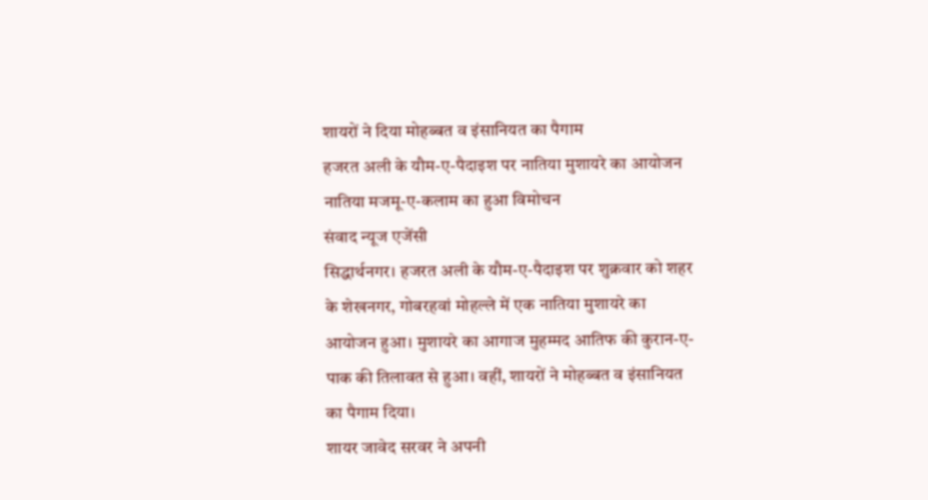शायरों ने दिया मोहब्बत व इंसानियत का पैगाम
हजरत अली के यौम-ए-पैदाइश पर नातिया मुशायरे का आयोजन
नातिया मजमू-ए-कलाम का हुआ विमोचन
संवाद न्यूज एजेंसी
सिद्धार्थनगर। हजरत अली के यौम-ए-पैदाइश पर शुक्रवार को शहर के शेखनगर, गोबरहवां मोहल्ले में एक नातिया मुशायरे का आयोजन हुआ। मुशायरे का आगाज मुहम्मद आतिफ की कुरान-ए-पाक की तिलावत से हुआ। वहीं, शायरों ने मोहब्बत व इंसानियत का पैगाम दिया।
शायर जावेद सरवर ने अपनी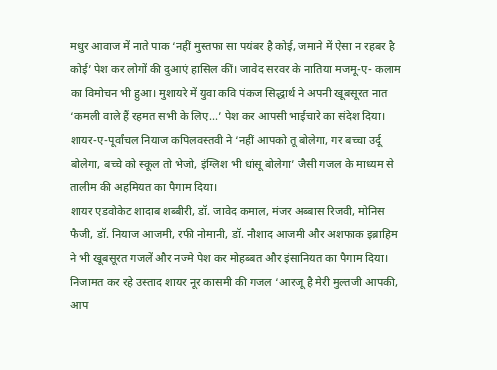मधुर आवाज में नाते पाक ‘नहीं मुस्तफा सा पयंबर है कोई, जमाने में ऐसा न रहबर है कोई’ पेश कर लोगों की दुआएं हासिल कीं। जावेद सरवर के नातिया मजमू-ए- कलाम का विमोचन भी हुआ। मुशायरे में युवा कवि पंकज सिद्धार्थ ने अपनी खूबसूरत नात ‘कमली वाले हैं रहमत सभी के लिए...’ पेश कर आपसी भाईचारे का संदेश दिया। शायर-ए-पूर्वांचल नियाज कपिलवस्तवी ने ‘नहीं आपको तू बोलेगा, गर बच्चा उर्दू बोलेगा, बच्चे को स्कूल तो भेजो, इंग्लिश भी धांसू बोलेगा’ जैसी गजल के माध्यम से तालीम की अहमियत का पैगाम दिया।
शायर एडवोकेट शादाब शब्बीरी, डॉ. जावेद कमाल, मंजर अब्बास रिजवी, मोनिस फैजी, डॉ. नियाज आजमी, रफी नोमानी, डॉ. नौशाद आजमी और अशफाक इब्राहिम ने भी खूबसूरत गजलें और नज्मे पेश कर मोहब्बत और इंसानियत का पैगाम दिया। निजामत कर रहे उस्ताद शायर नूर कासमी की गजल ‘आरजू है मेरी मुल्तजी आपकी, आप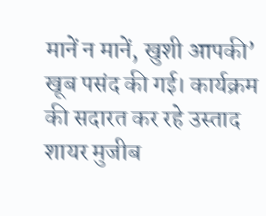मानें न मानें, खुशी आपकी’ खूब पसंद की गई। कार्यक्रम की सदारत कर रहे उस्ताद शायर मुजीब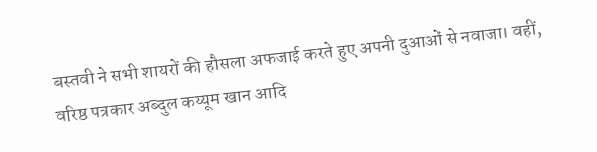बस्तवी ने सभी शायरों की हौसला अफजाई करते हुए अपनी दुआओं से नवाजा। वहीं, वरिष्ठ पत्रकार अब्दुल कय्यूम खान आदि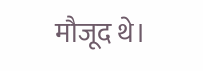मौजूद थे।